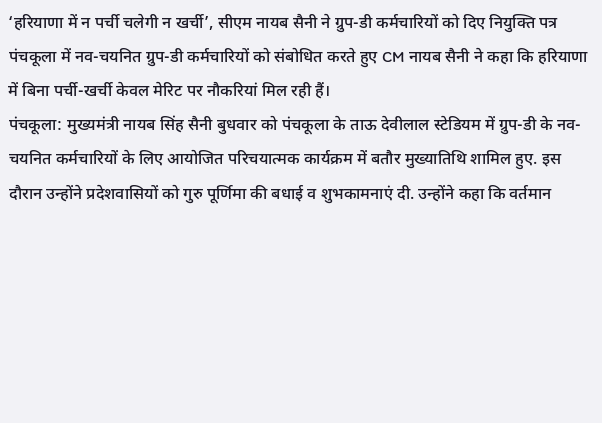‘हरियाणा में न पर्ची चलेगी न खर्ची’, सीएम नायब सैनी ने ग्रुप-डी कर्मचारियों को दिए नियुक्ति पत्र
पंचकूला में नव-चयनित ग्रुप-डी कर्मचारियों को संबोधित करते हुए CM नायब सैनी ने कहा कि हरियाणा में बिना पर्ची-खर्ची केवल मेरिट पर नौकरियां मिल रही हैं।
पंचकूला: मुख्यमंत्री नायब सिंह सैनी बुधवार को पंचकूला के ताऊ देवीलाल स्टेडियम में ग्रुप-डी के नव-चयनित कर्मचारियों के लिए आयोजित परिचयात्मक कार्यक्रम में बतौर मुख्यातिथि शामिल हुए. इस दौरान उन्होंने प्रदेशवासियों को गुरु पूर्णिमा की बधाई व शुभकामनाएं दी. उन्होंने कहा कि वर्तमान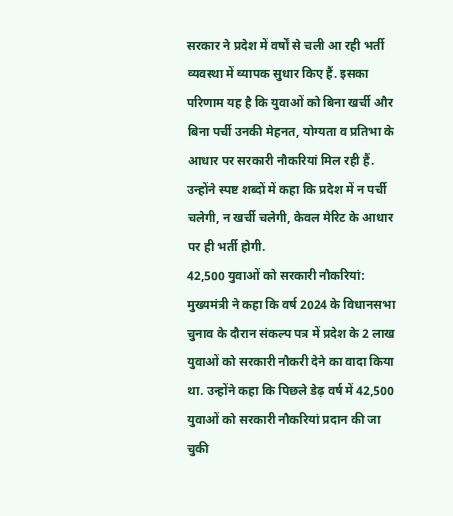सरकार ने प्रदेश में वर्षों से चली आ रही भर्ती व्यवस्था में व्यापक सुधार किए हैं. इसका परिणाम यह है कि युवाओं को बिना खर्ची और बिना पर्ची उनकी मेहनत, योग्यता व प्रतिभा के आधार पर सरकारी नौकरियां मिल रही हैं. उन्होंने स्पष्ट शब्दों में कहा कि प्रदेश में न पर्ची चलेगी, न खर्ची चलेगी, केवल मेरिट के आधार पर ही भर्ती होगी.
42,500 युवाओं को सरकारी नौकरियां: मुख्यमंत्री ने कहा कि वर्ष 2024 के विधानसभा चुनाव के दौरान संकल्प पत्र में प्रदेश के 2 लाख युवाओं को सरकारी नौकरी देने का वादा किया था. उन्होंने कहा कि पिछले डेढ़ वर्ष में 42,500 युवाओं को सरकारी नौकरियां प्रदान की जा चुकी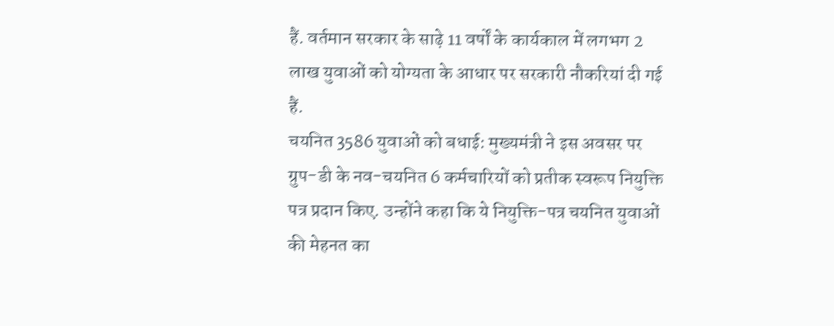हैं. वर्तमान सरकार के साढ़े 11 वर्षों के कार्यकाल में लगभग 2 लाख युवाओं को योग्यता के आधार पर सरकारी नौकरियां दी गई हैं.
चयनित 3586 युवाओं को बधाई: मुख्यमंत्री ने इस अवसर पर ग्रुप-डी के नव-चयनित 6 कर्मचारियों को प्रतीक स्वरूप नियुक्ति पत्र प्रदान किए. उन्होंने कहा कि ये नियुक्ति-पत्र चयनित युवाओं की मेहनत का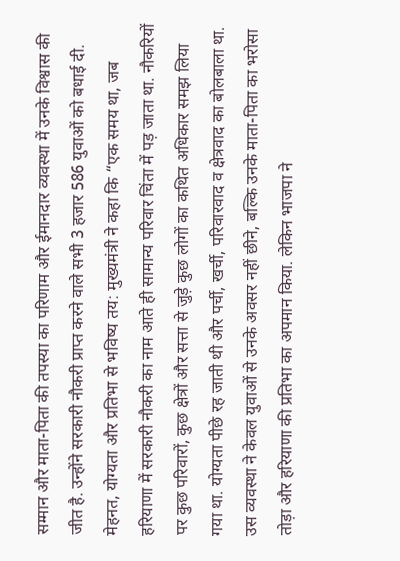सम्मान और माता-पिता की तपस्या का परिणाम और ईमानदार व्यवस्था में उनके विश्वास की जीत है. उन्होंने सरकारी नौकरी प्राप्त करने वाले सभी 3 हजार 586 युवाओं को बधाई दी.
मेहनत, योग्यता और प्रतिभा से भविष्य तय: मुख्यमंत्री ने कहा कि “एक समय था, जब हरियाणा में सरकारी नौकरी का नाम आते ही सामान्य परिवार चिंता में पड़ जाता था. नौकरियों पर कुछ परिवारों, कुछ क्षेत्रों और सत्ता से जुड़े कुछ लोगों का कथित अधिकार समझ लिया गया था. योग्यता पीछे रह जाती थी और पर्ची, खर्ची, परिवारवाद व क्षेत्रवाद का बोलबाला था. उस व्यवस्था ने केवल युवाओं से उनके अवसर नहीं छीने, बल्कि उनके माता-पिता का भरोसा तोड़ा और हरियाणा की प्रतिभा का अपमान किया. लेकिन भाजपा ने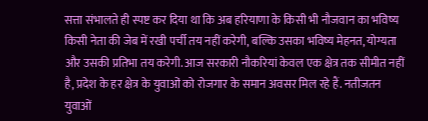सत्ता संभालते ही स्पष्ट कर दिया था कि अब हरियाणा के किसी भी नौजवान का भविष्य किसी नेता की जेब में रखी पर्ची तय नहीं करेगी, बल्कि उसका भविष्य मेहनत, योग्यता और उसकी प्रतिभा तय करेगी. आज सरकारी नौकरियां केवल एक क्षेत्र तक सीमीत नहीं है, प्रदेश के हर क्षेत्र के युवाओं को रोजगार के समान अवसर मिल रहे हैं. नतीजतन युवाओं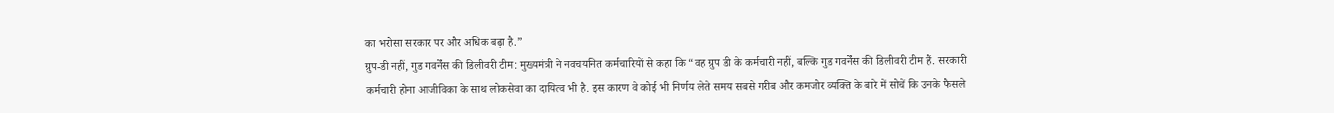का भरोसा सरकार पर और अधिक बढ़ा है.”
ग्रुप-डी नहीं, गुड गवर्नेंस की डिलीवरी टीम: मुख्यमंत्री ने नवचयनित कर्मचारियों से कहा कि “वह ग्रुप डी के कर्मचारी नहीं, बल्कि गुड गवर्नेंस की डिलीवरी टीम हैं. सरकारी कर्मचारी होना आजीविका के साथ लोकसेवा का दायित्व भी है. इस कारण वे कोई भी निर्णय लेते समय सबसे गरीब और कमजोर व्यक्ति के बारे में सोचें कि उनके फैसले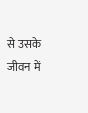से उसके जीवन में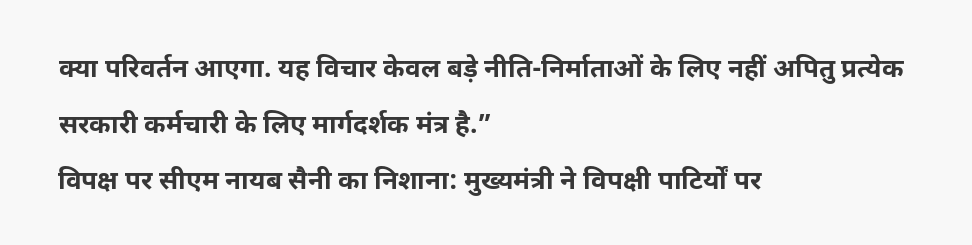क्या परिवर्तन आएगा. यह विचार केवल बड़े नीति-निर्माताओं के लिए नहीं अपितु प्रत्येक सरकारी कर्मचारी के लिए मार्गदर्शक मंत्र है.”
विपक्ष पर सीएम नायब सैनी का निशाना: मुख्यमंत्री ने विपक्षी पाटिर्यों पर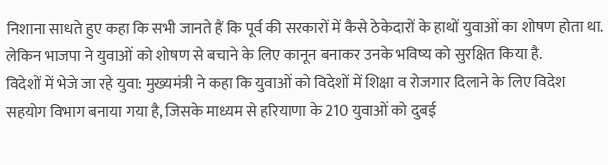निशाना साधते हुए कहा कि सभी जानते हैं कि पूर्व की सरकारों में कैसे ठेकेदारों के हाथों युवाओं का शोषण होता था. लेकिन भाजपा ने युवाओं को शोषण से बचाने के लिए कानून बनाकर उनके भविष्य को सुरक्षित किया है.
विदेशों में भेजे जा रहे युवा: मुख्यमंत्री ने कहा कि युवाओं को विदेशों में शिक्षा व रोजगार दिलाने के लिए विदेश सहयोग विभाग बनाया गया है, जिसके माध्यम से हरियाणा के 210 युवाओं को दुबई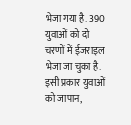भेजा गया है. 390 युवाओं को दो चरणों में ईजराइल भेजा जा चुका है. इसी प्रकार युवाओं को जापान,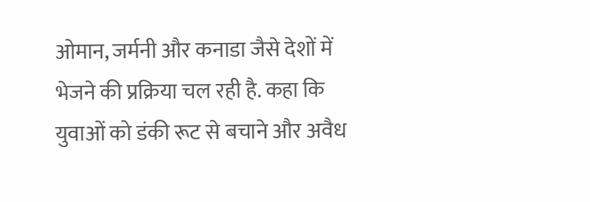ओमान, जर्मनी और कनाडा जैसे देशों में भेजने की प्रक्रिया चल रही है. कहा कि युवाओं को डंकी रूट से बचाने और अवैध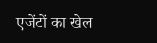एजेंटों का खेल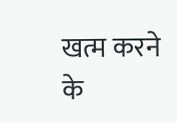खत्म करने के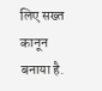लिए सख्त कानून बनाया है.